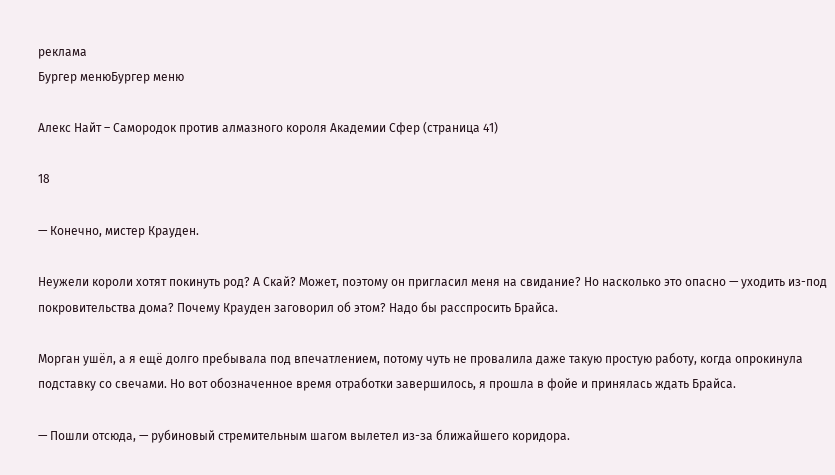реклама
Бургер менюБургер меню

Алекс Найт – Самородок против алмазного короля Академии Сфер (страница 41)

18

— Конечно, мистер Крауден.

Неужели короли хотят покинуть род? А Скай? Может, поэтому он пригласил меня на свидание? Но насколько это опасно — уходить из-под покровительства дома? Почему Крауден заговорил об этом? Надо бы расспросить Брайса.

Морган ушёл, а я ещё долго пребывала под впечатлением, потому чуть не провалила даже такую простую работу, когда опрокинула подставку со свечами. Но вот обозначенное время отработки завершилось, я прошла в фойе и принялась ждать Брайса.

— Пошли отсюда, — рубиновый стремительным шагом вылетел из-за ближайшего коридора.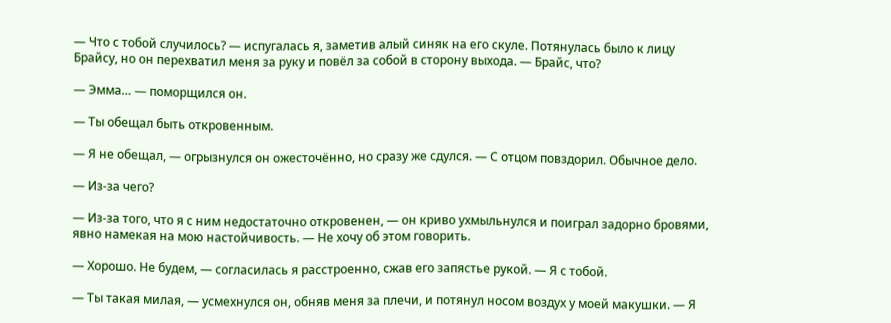— Что с тобой случилось? — испугалась я, заметив алый синяк на его скуле. Потянулась было к лицу Брайсу, но он перехватил меня за руку и повёл за собой в сторону выхода. — Брайс, что?

— Эмма… — поморщился он.

— Ты обещал быть откровенным.

— Я не обещал, — огрызнулся он ожесточённо, но сразу же сдулся. — С отцом повздорил. Обычное дело.

— Из-за чего?

— Из-за того, что я с ним недостаточно откровенен, — он криво ухмыльнулся и поиграл задорно бровями, явно намекая на мою настойчивость. — Не хочу об этом говорить.

— Хорошо. Не будем, — согласилась я расстроенно, сжав его запястье рукой. — Я с тобой.

— Ты такая милая, — усмехнулся он, обняв меня за плечи, и потянул носом воздух у моей макушки. — Я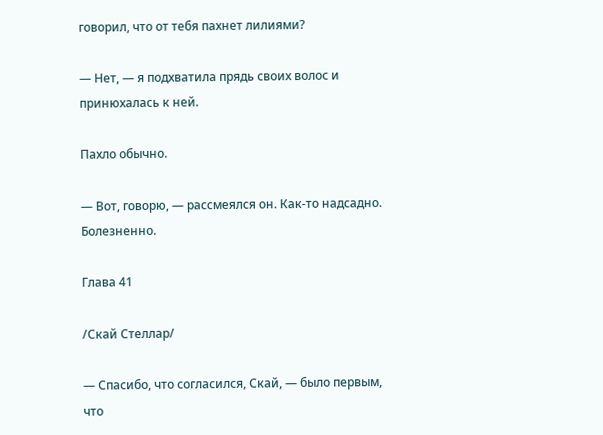говорил, что от тебя пахнет лилиями?

— Нет, — я подхватила прядь своих волос и принюхалась к ней.

Пахло обычно.

— Вот, говорю, — рассмеялся он. Как-то надсадно. Болезненно.

Глава 41

/Скай Стеллар/

— Спасибо, что согласился, Скай, — было первым, что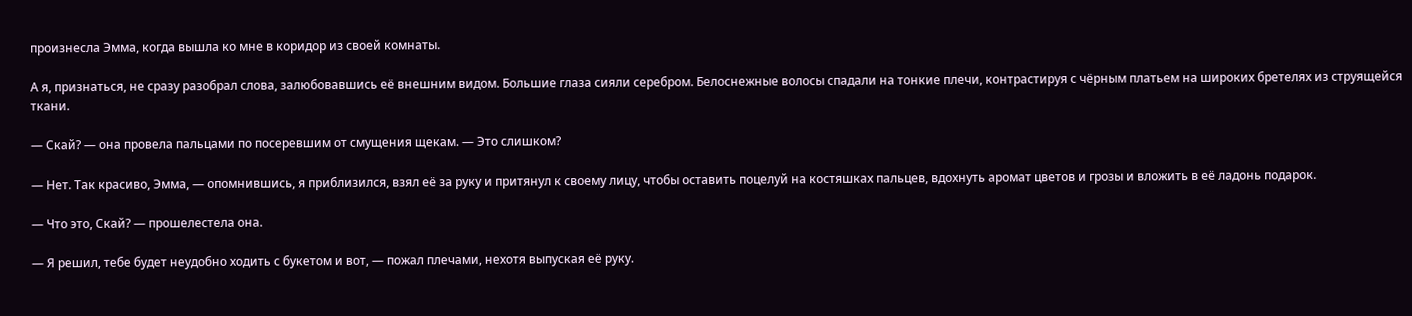произнесла Эмма, когда вышла ко мне в коридор из своей комнаты.

А я, признаться, не сразу разобрал слова, залюбовавшись её внешним видом. Большие глаза сияли серебром. Белоснежные волосы спадали на тонкие плечи, контрастируя с чёрным платьем на широких бретелях из струящейся ткани.

— Скай? — она провела пальцами по посеревшим от смущения щекам. — Это слишком?

— Нет. Так красиво, Эмма, — опомнившись, я приблизился, взял её за руку и притянул к своему лицу, чтобы оставить поцелуй на костяшках пальцев, вдохнуть аромат цветов и грозы и вложить в её ладонь подарок.

— Что это, Скай? — прошелестела она.

— Я решил, тебе будет неудобно ходить с букетом и вот, — пожал плечами, нехотя выпуская её руку.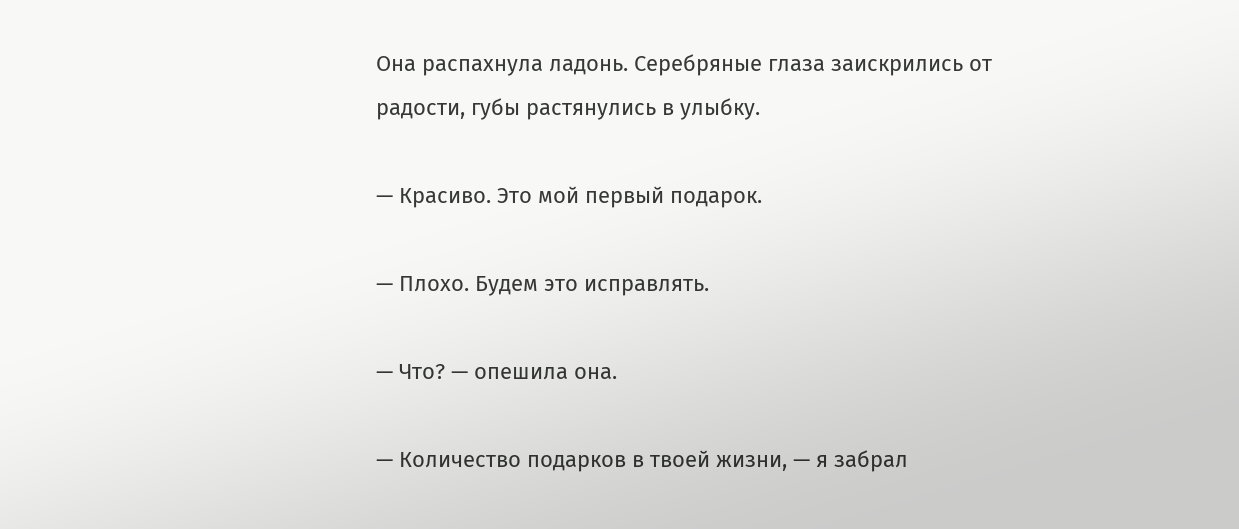Она распахнула ладонь. Серебряные глаза заискрились от радости, губы растянулись в улыбку.

— Красиво. Это мой первый подарок.

— Плохо. Будем это исправлять.

— Что? — опешила она.

— Количество подарков в твоей жизни, — я забрал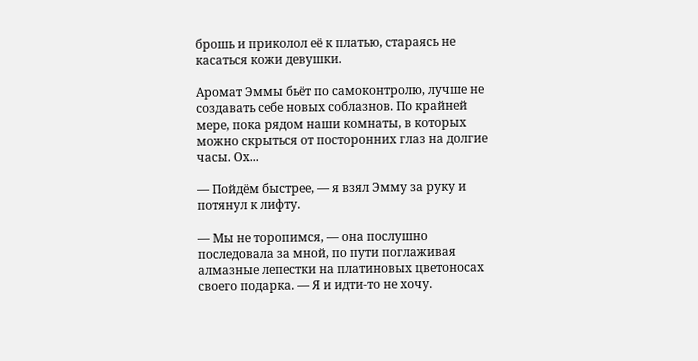брошь и приколол её к платью, стараясь не касаться кожи девушки.

Аромат Эммы бьёт по самоконтролю, лучше не создавать себе новых соблазнов. По крайней мере, пока рядом наши комнаты, в которых можно скрыться от посторонних глаз на долгие часы. Ох...

— Пойдём быстрее, — я взял Эмму за руку и потянул к лифту.

— Мы не торопимся, — она послушно последовала за мной, по пути поглаживая алмазные лепестки на платиновых цветоносах своего подарка. — Я и идти-то не хочу.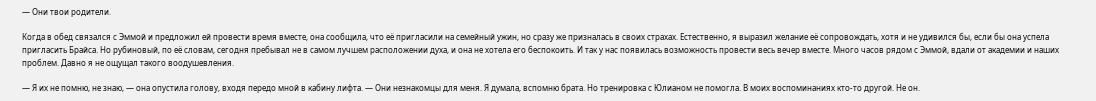— Они твои родители.

Когда в обед связался с Эммой и предложил ей провести время вместе, она сообщила, что её пригласили на семейный ужин, но сразу же призналась в своих страхах. Естественно, я выразил желание её сопровождать, хотя и не удивился бы, если бы она успела пригласить Брайса. Но рубиновый, по её словам, сегодня пребывал не в самом лучшем расположении духа, и она не хотела его беспокоить. И так у нас появилась возможность провести весь вечер вместе. Много часов рядом с Эммой, вдали от академии и наших проблем. Давно я не ощущал такого воодушевления.

— Я их не помню, не знаю, — она опустила голову, входя передо мной в кабину лифта. — Они незнакомцы для меня. Я думала, вспомню брата. Но тренировка с Юлианом не помогла. В моих воспоминаниях кто-то другой. Не он.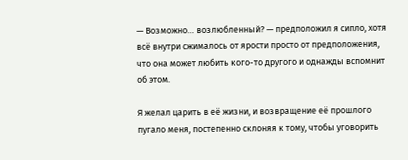— Возможно… возлюбленный? — предположил я сипло, хотя всё внутри сжималось от ярости просто от предположения, что она может любить кого-то другого и однажды вспомнит об этом.

Я желал царить в её жизни, и возвращение её прошлого пугало меня, постепенно склоняя к тому, чтобы уговорить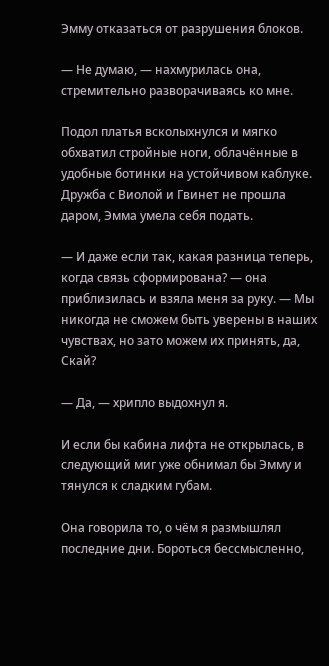Эмму отказаться от разрушения блоков.

— Не думаю, — нахмурилась она, стремительно разворачиваясь ко мне.

Подол платья всколыхнулся и мягко обхватил стройные ноги, облачённые в удобные ботинки на устойчивом каблуке. Дружба с Виолой и Гвинет не прошла даром, Эмма умела себя подать.

— И даже если так, какая разница теперь, когда связь сформирована? — она приблизилась и взяла меня за руку. — Мы никогда не сможем быть уверены в наших чувствах, но зато можем их принять, да, Скай?

— Да, — хрипло выдохнул я.

И если бы кабина лифта не открылась, в следующий миг уже обнимал бы Эмму и тянулся к сладким губам.

Она говорила то, о чём я размышлял последние дни. Бороться бессмысленно,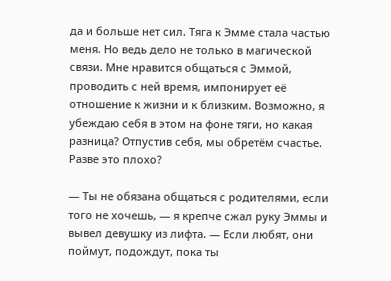да и больше нет сил. Тяга к Эмме стала частью меня. Но ведь дело не только в магической связи. Мне нравится общаться с Эммой, проводить с ней время, импонирует её отношение к жизни и к близким. Возможно, я убеждаю себя в этом на фоне тяги, но какая разница? Отпустив себя, мы обретём счастье. Разве это плохо?

— Ты не обязана общаться с родителями, если того не хочешь, — я крепче сжал руку Эммы и вывел девушку из лифта. — Если любят, они поймут, подождут, пока ты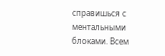справишься с ментальными блоками. Всем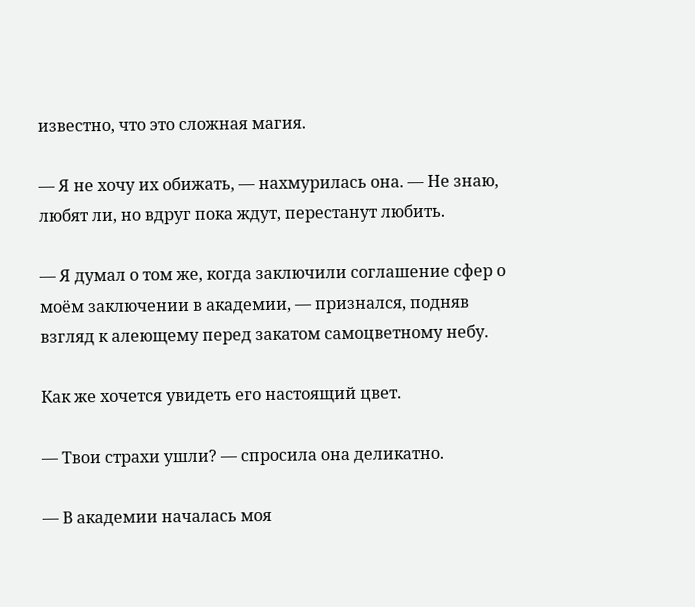известно, что это сложная магия.

— Я не хочу их обижать, — нахмурилась она. — Не знаю, любят ли, но вдруг пока ждут, перестанут любить.

— Я думал о том же, когда заключили соглашение сфер о моём заключении в академии, — признался, подняв взгляд к алеющему перед закатом самоцветному небу.

Как же хочется увидеть его настоящий цвет.

— Твои страхи ушли? — спросила она деликатно.

— В академии началась моя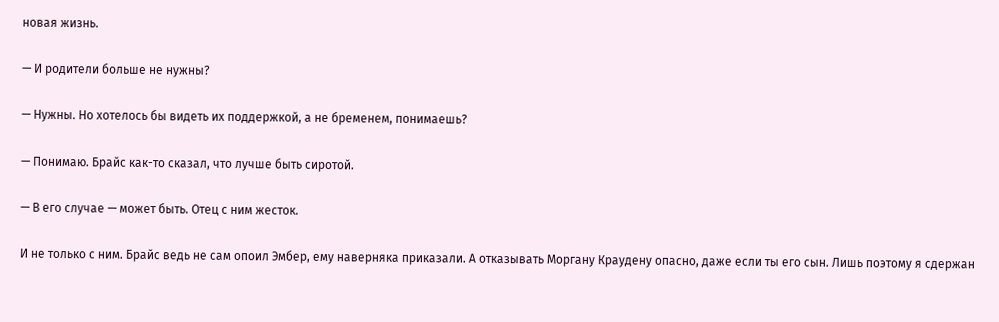новая жизнь.

— И родители больше не нужны?

— Нужны. Но хотелось бы видеть их поддержкой, а не бременем, понимаешь?

— Понимаю. Брайс как-то сказал, что лучше быть сиротой.

— В его случае — может быть. Отец с ним жесток.

И не только с ним. Брайс ведь не сам опоил Эмбер, ему наверняка приказали. А отказывать Моргану Краудену опасно, даже если ты его сын. Лишь поэтому я сдержан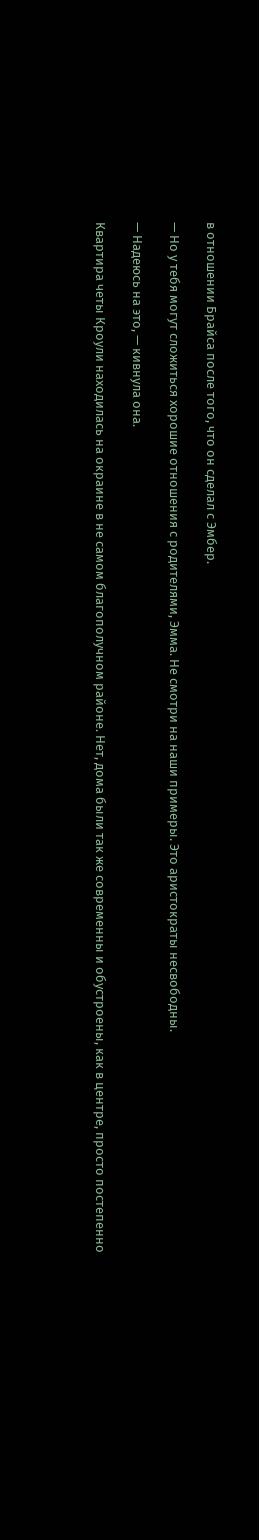в отношении Брайса после того, что он сделал с Эмбер.

— Но у тебя могут сложиться хорошие отношения с родителями, Эмма. Не смотри на наши примеры. Это аристократы несвободны.

— Надеюсь на это, — кивнула она.

Квартира четы Кроули находилась на окраине в не самом благополучном районе. Нет, дома были так же современны и обустроены, как в центре, просто постепенно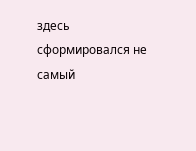здесь сформировался не самый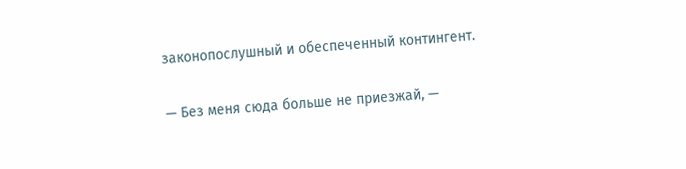законопослушный и обеспеченный контингент.

— Без меня сюда больше не приезжай, —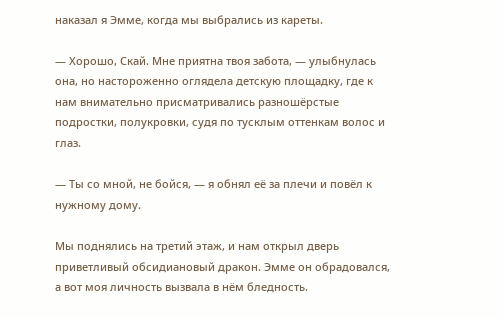наказал я Эмме, когда мы выбрались из кареты.

— Хорошо, Скай. Мне приятна твоя забота, — улыбнулась она, но настороженно оглядела детскую площадку, где к нам внимательно присматривались разношёрстые подростки, полукровки, судя по тусклым оттенкам волос и глаз.

— Ты со мной, не бойся, — я обнял её за плечи и повёл к нужному дому.

Мы поднялись на третий этаж, и нам открыл дверь приветливый обсидиановый дракон. Эмме он обрадовался, а вот моя личность вызвала в нём бледность.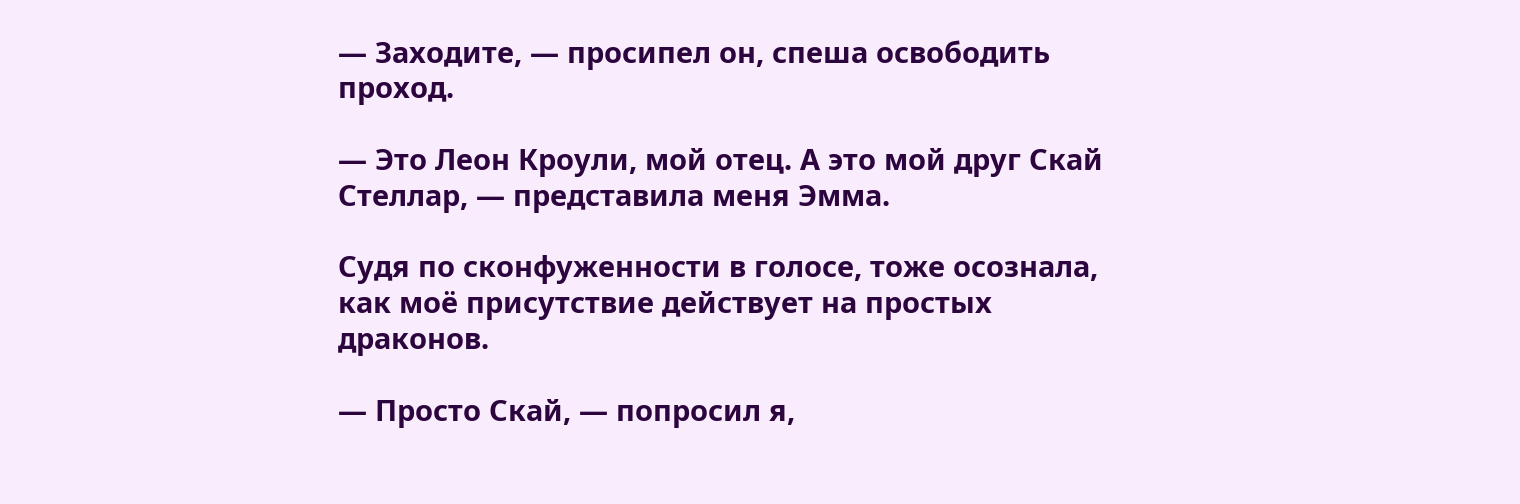— Заходите, — просипел он, спеша освободить проход.

— Это Леон Кроули, мой отец. А это мой друг Скай Стеллар, — представила меня Эмма.

Судя по сконфуженности в голосе, тоже осознала, как моё присутствие действует на простых драконов.

— Просто Скай, — попросил я,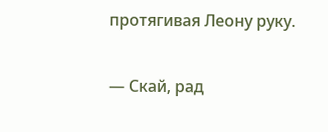протягивая Леону руку.

— Скай, рад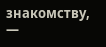знакомству, —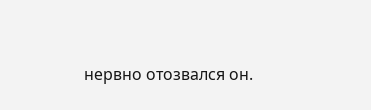нервно отозвался он.